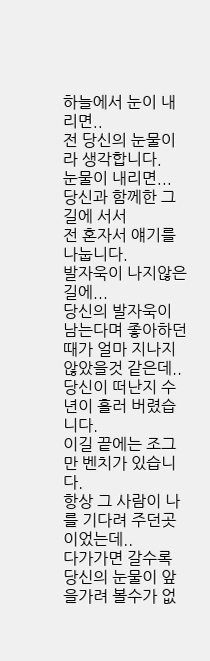하늘에서 눈이 내리면..
전 당신의 눈물이라 생각합니다.
눈물이 내리면...
당신과 함께한 그길에 서서
전 혼자서 얘기를 나눕니다.
발자욱이 나지않은 길에...
당신의 발자욱이 남는다며 좋아하던때가 얼마 지나지 않았을것 같은데..
당신이 떠난지 수년이 흘러 버렸습니다.
이길 끝에는 조그만 벤치가 있습니다.
항상 그 사람이 나를 기다려 주던곳이었는데..
다가가면 갈수록 당신의 눈물이 앞을가려 볼수가 없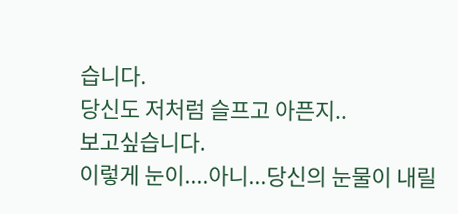습니다.
당신도 저처럼 슬프고 아픈지..
보고싶습니다.
이렇게 눈이....아니...당신의 눈물이 내릴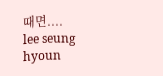때면....
lee seung hyoun